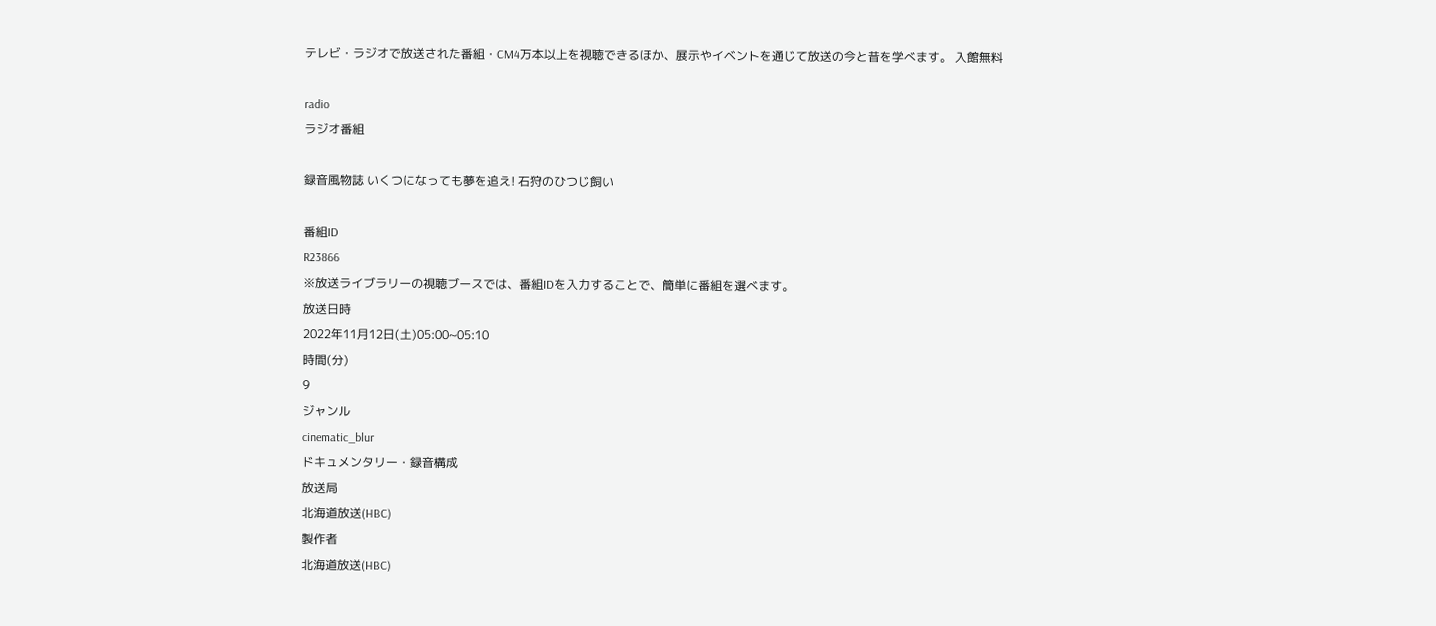テレビ・ラジオで放送された番組・CM4万本以上を視聴できるほか、展示やイベントを通じて放送の今と昔を学べます。 入館無料

radio
ラジオ番組

録音風物誌 いくつになっても夢を追え! 石狩のひつじ飼い

番組ID
R23866
※放送ライブラリーの視聴ブースでは、番組IDを入力することで、簡単に番組を選べます。
放送日時
2022年11月12日(土)05:00~05:10
時間(分)
9
ジャンル
cinematic_blur
ドキュメンタリー・録音構成
放送局
北海道放送(HBC)
製作者
北海道放送(HBC)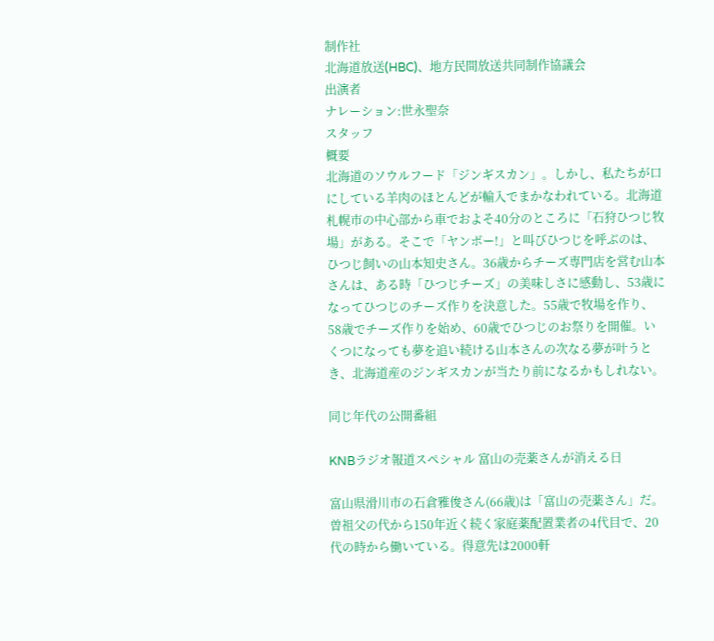制作社
北海道放送(HBC)、地方民間放送共同制作協議会
出演者
ナレーション:世永聖奈
スタッフ
概要
北海道のソウルフード「ジンギスカン」。しかし、私たちが口にしている羊肉のほとんどが輸入でまかなわれている。北海道札幌市の中心部から車でおよそ40分のところに「石狩ひつじ牧場」がある。そこで「ヤンボー!」と叫びひつじを呼ぶのは、ひつじ飼いの山本知史さん。36歳からチーズ専門店を営む山本さんは、ある時「ひつじチーズ」の美味しさに感動し、53歳になってひつじのチーズ作りを決意した。55歳で牧場を作り、58歳でチーズ作りを始め、60歳でひつじのお祭りを開催。いくつになっても夢を追い続ける山本さんの次なる夢が叶うとき、北海道産のジンギスカンが当たり前になるかもしれない。

同じ年代の公開番組

KNBラジオ報道スペシャル 富山の売薬さんが消える日

富山県滑川市の石倉雅俊さん(66歳)は「富山の売薬さん」だ。曽祖父の代から150年近く続く家庭薬配置業者の4代目で、20代の時から働いている。得意先は2000軒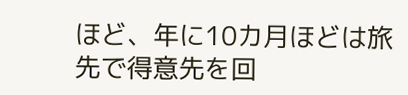ほど、年に10カ月ほどは旅先で得意先を回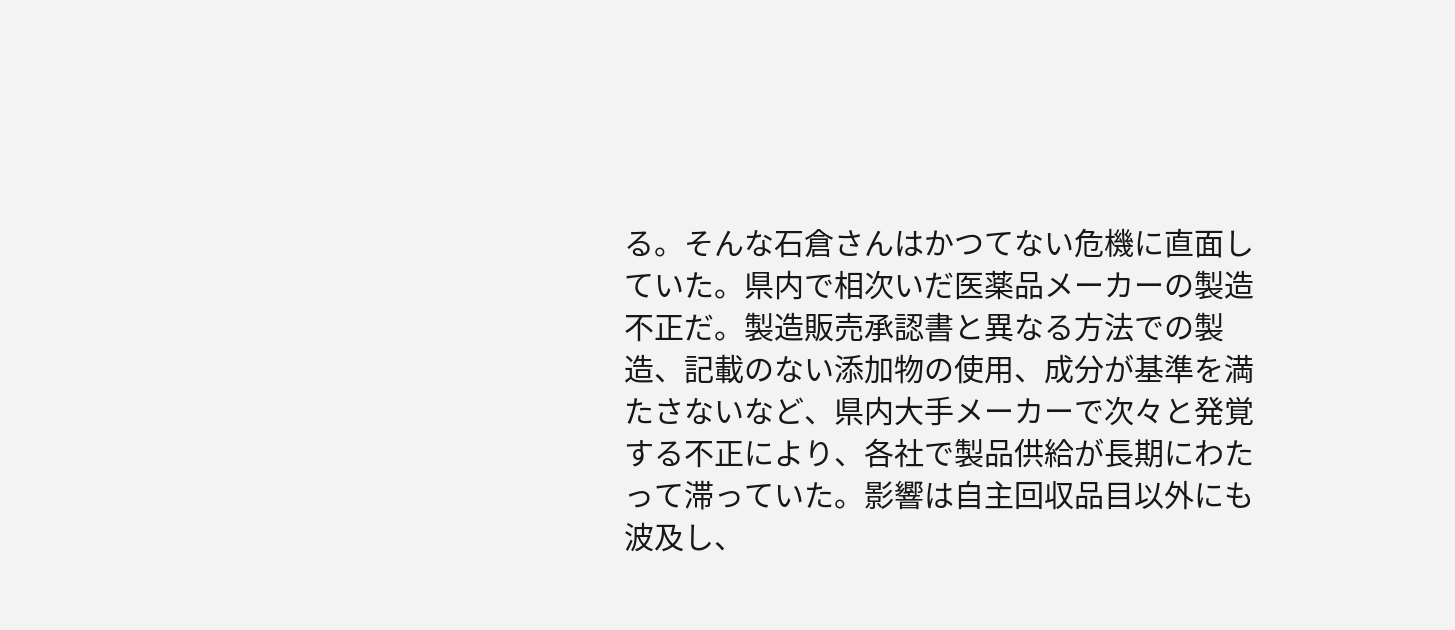る。そんな石倉さんはかつてない危機に直面していた。県内で相次いだ医薬品メーカーの製造不正だ。製造販売承認書と異なる方法での製造、記載のない添加物の使用、成分が基準を満たさないなど、県内大手メーカーで次々と発覚する不正により、各社で製品供給が長期にわたって滞っていた。影響は自主回収品目以外にも波及し、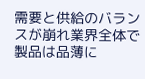需要と供給のバランスが崩れ業界全体で製品は品薄に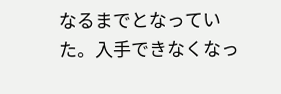なるまでとなっていた。入手できなくなっ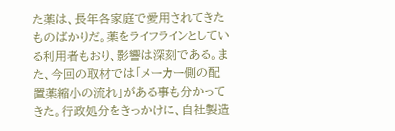た薬は、長年各家庭で愛用されてきたものばかりだ。薬をライフラインとしている利用者もおり、影響は深刻である。また、今回の取材では「メーカー側の配置薬縮小の流れ」がある事も分かってきた。行政処分をきっかけに、自社製造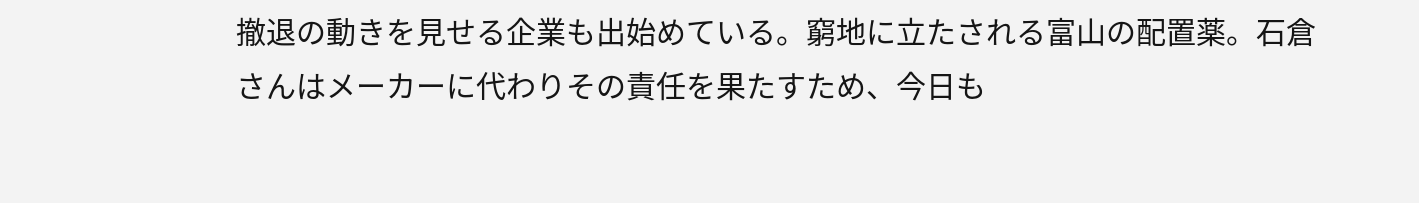撤退の動きを見せる企業も出始めている。窮地に立たされる富山の配置薬。石倉さんはメーカーに代わりその責任を果たすため、今日も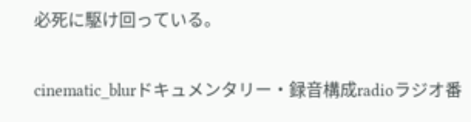必死に駆け回っている。


cinematic_blurドキュメンタリー・録音構成radioラジオ番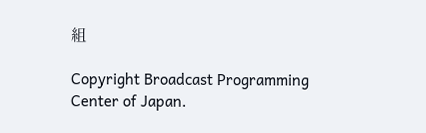組

Copyright Broadcast Programming Center of Japan.